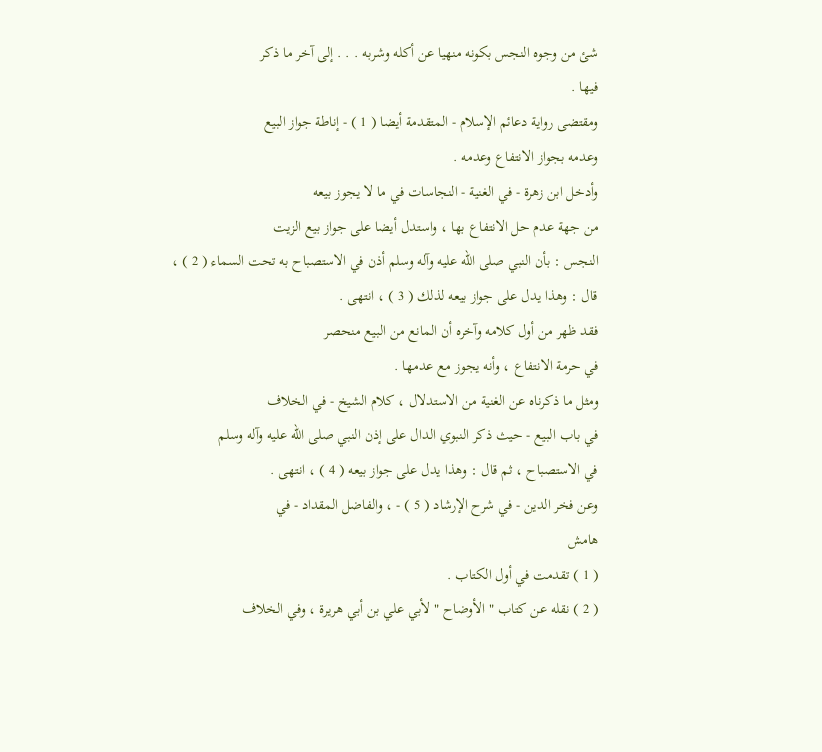شئ من وجوه النجس بكونه منهيا عن أكله وشربه . . . إلى آخر ما ذكر
فيها .
ومقتضى رواية دعائم الإسلام - المتقدمة أيضا ( 1 ) - إناطة جواز البيع
وعدمه بجواز الانتفاع وعدمه .
وأدخل ابن زهرة - في الغنية - النجاسات في ما لا يجوز بيعه
من جهة عدم حل الانتفاع بها ، واستدل أيضا على جواز بيع الزيت
النجس : بأن النبي صلى الله عليه وآله وسلم أذن في الاستصباح به تحت السماء ( 2 ) ،
قال : وهذا يدل على جواز بيعه لذلك ( 3 ) ، انتهى .
فقد ظهر من أول كلامه وآخره أن المانع من البيع منحصر
في حرمة الانتفاع ، وأنه يجوز مع عدمها .
ومثل ما ذكرناه عن الغنية من الاستدلال ، كلام الشيخ - في الخلاف
في باب البيع - حيث ذكر النبوي الدال على إذن النبي صلى الله عليه وآله وسلم
في الاستصباح ، ثم قال : وهذا يدل على جواز بيعه ( 4 ) ، انتهى .
وعن فخر الدين - في شرح الإرشاد ( 5 ) - ، والفاضل المقداد - في
هامش
( 1 ) تقدمت في أول الكتاب .
( 2 ) نقله عن كتاب " الأوضاح " لأبي علي بن أبي هريرة ، وفي الخلاف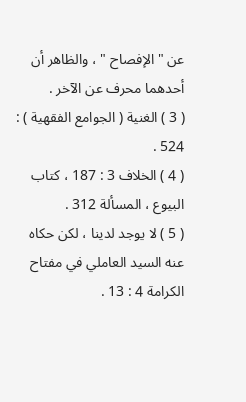عن " الإفصاح " ، والظاهر أن أحدهما محرف عن الآخر .
( 3 ) الغنية ( الجوامع الفقهية ) : 524 .
( 4 ) الخلاف 3 : 187 ، كتاب البيوع ، المسألة 312 .
( 5 ) لا يوجد لدينا ، لكن حكاه عنه السيد العاملي في مفتاح الكرامة 4 : 13 .